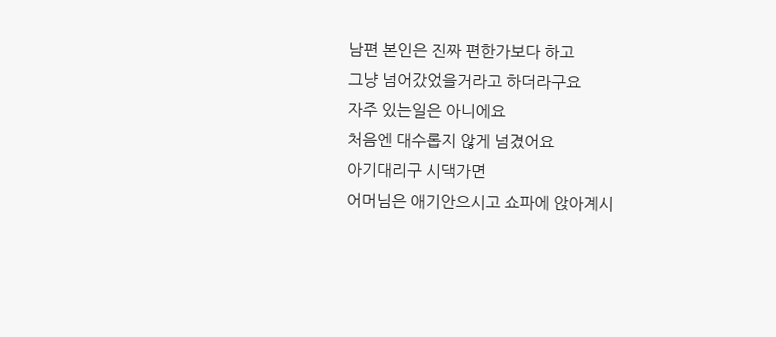남편 본인은 진짜 편한가보다 하고
그냥 넘어갔었을거라고 하더라구요
자주 있는일은 아니에요
처음엔 대수롭지 않게 넘겼어요
아기대리구 시댁가면
어머님은 애기안으시고 쇼파에 앉아계시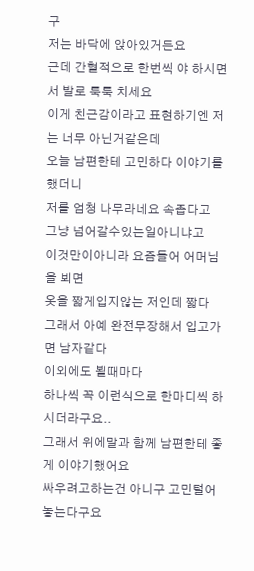구
저는 바닥에 앉아있거든요
근데 간혈적으로 한번씩 야 하시면서 발로 툭툭 치세요
이게 친근감이라고 표현하기엔 저는 너무 아닌거같은데
오늘 남편한테 고민하다 이야기를했더니
저를 엄청 나무라네요 속좁다고
그냥 넘어갈수있는일아니냐고
이것만이아니라 요즘들어 어머님을 뵈면
옷을 짧게입지않는 저인데 짧다
그래서 아예 완전무장해서 입고가면 남자같다
이외에도 뵐때마다
하나씩 꼭 이런식으로 한마디씩 하시더라구요..
그래서 위에말과 함께 남편한테 좋게 이야기했어요
싸우려고하는건 아니구 고민털어놓는다구요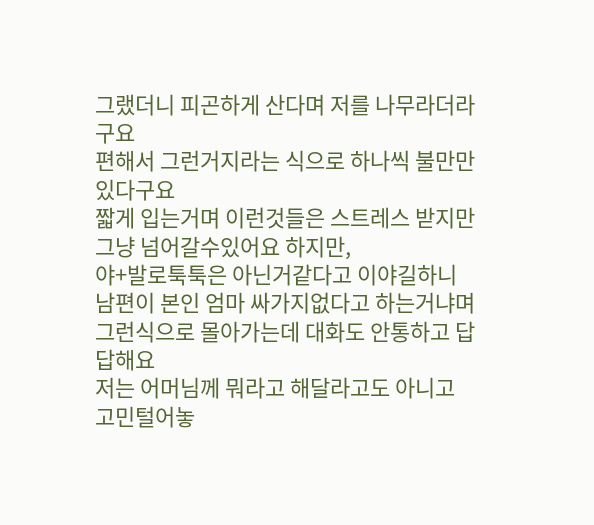그랬더니 피곤하게 산다며 저를 나무라더라구요
편해서 그런거지라는 식으로 하나씩 불만만 있다구요
짧게 입는거며 이런것들은 스트레스 받지만
그냥 넘어갈수있어요 하지만,
야+발로툭툭은 아닌거같다고 이야길하니
남편이 본인 엄마 싸가지없다고 하는거냐며
그런식으로 몰아가는데 대화도 안통하고 답답해요
저는 어머님께 뭐라고 해달라고도 아니고
고민털어놓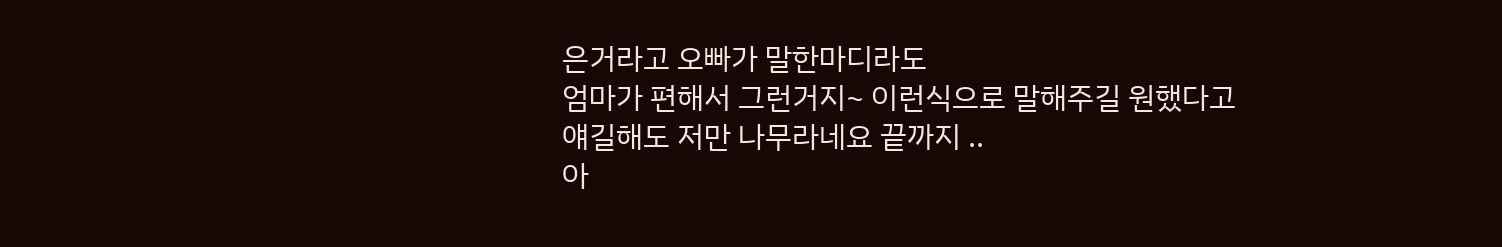은거라고 오빠가 말한마디라도
엄마가 편해서 그런거지~ 이런식으로 말해주길 원했다고
얘길해도 저만 나무라네요 끝까지 ..
아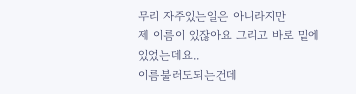무리 자주있는일은 아니라지만
제 이름이 있잖아요 그리고 바로 밑에있었는데요..
이름불러도되는건데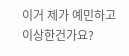이거 제가 예민하고 이상한건가요?